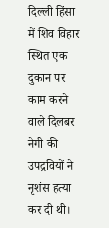दिल्ली हिंसा में शिव विहार स्थित एक दुकान पर काम करने वाले दिलबर नेगी की उपद्रवियों ने नृशंस हत्या कर दी थी।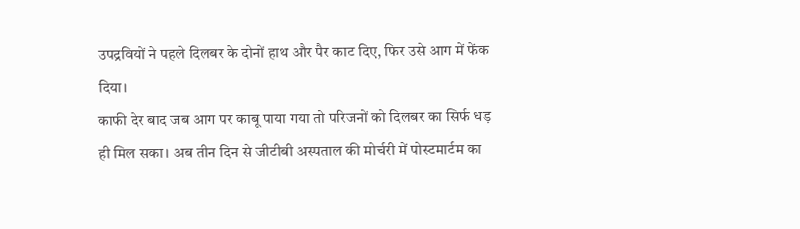उपद्रवियों ने पहले दिलबर के दोनों हाथ और पैर काट दिए, फिर उसे आग में फेंक दिया।
काफी देर बाद जब आग पर काबू पाया गया तो परिजनों को दिलबर का सिर्फ धड़ ही मिल सका। अब तीन दिन से जीटीबी अस्पताल की मोर्चरी में पोस्टमार्टम का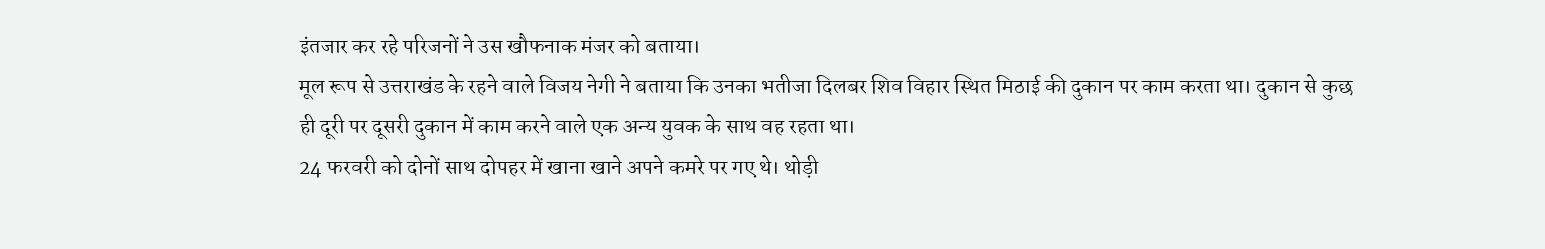इंतजार कर रहे परिजनों ने उस खौफनाक मंजर को बताया।
मूल रूप से उत्तराखंड के रहने वाले विजय नेगी ने बताया कि उनका भतीजा दिलबर शिव विहार स्थित मिठाई की दुकान पर काम करता था। दुकान से कुछ ही दूरी पर दूसरी दुकान में काम करने वाले एक अन्य युवक के साथ वह रहता था।
24 फरवरी को दोनों साथ दोपहर में खाना खाने अपने कमरे पर गए थे। थोड़ी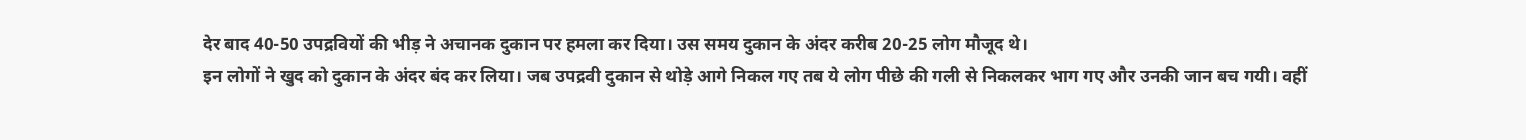देर बाद 40-50 उपद्रवियों की भीड़ ने अचानक दुकान पर हमला कर दिया। उस समय दुकान के अंदर करीब 20-25 लोग मौजूद थे।
इन लोगों ने खुद को दुकान के अंदर बंद कर लिया। जब उपद्रवी दुकान से थोड़े आगे निकल गए तब ये लोग पीछे की गली से निकलकर भाग गए और उनकी जान बच गयी। वहीं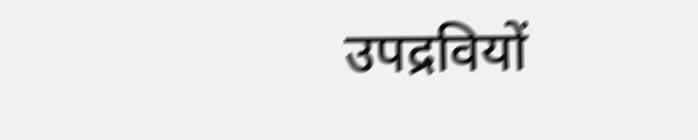उपद्रवियों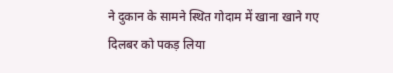ने दुकान के सामने स्थित गोदाम में खाना खाने गए दिलबर को पकड़ लिया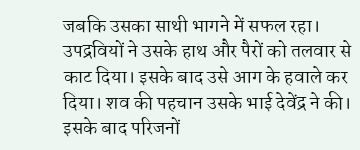जबकि उसका साथी भागने में सफल रहा।
उपद्रवियों ने उसके हाथ और पैरों को तलवार से काट दिया। इसके बाद उसे आग के हवाले कर दिया। शव की पहचान उसके भाई देवेंद्र ने की। इसके बाद परिजनों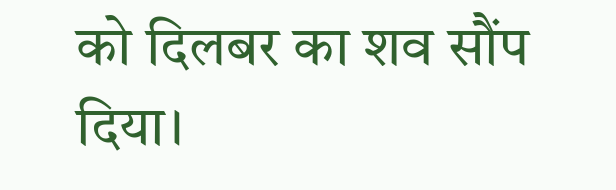को दिलबर का शव सौंप दिया।